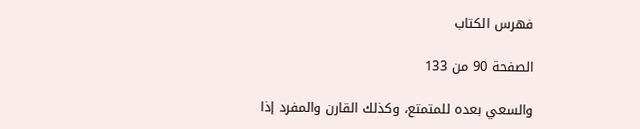فهرس الكتاب

الصفحة 90 من 133

والسعي بعده للمتمتع، وكذلك القارن والمفرد إذا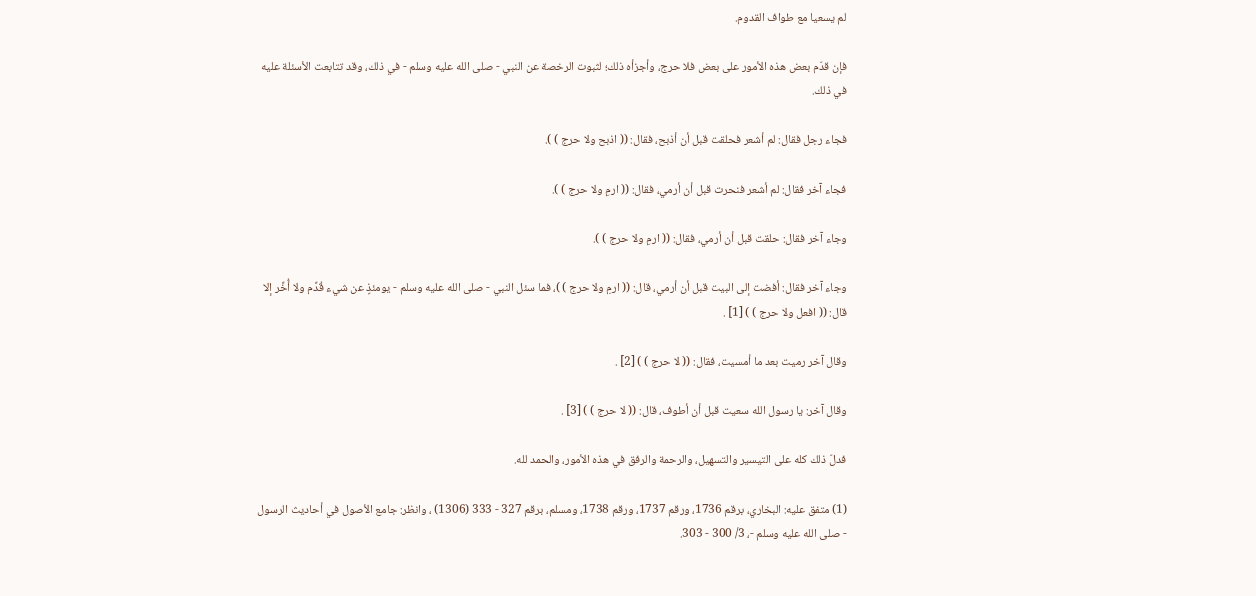لم يسعيا مع طواف القدوم.

فإن قدّم بعض هذه الأمور على بعض فلا حرج، وأجزأه ذلك؛ لثبوت الرخصة عن النبي - صلى الله عليه وسلم - في ذلك، وقد تتابعت الأسئلة عليه في ذلك.

فجاء رجل فقال: لم أشعر فحلقت قبل أن أذبح، فقال: (( اذبح ولا حرج ) ).

فجاء آخر فقال: لم أشعر فنحرت قبل أن أرمي، فقال: (( ارمِ ولا حرج ) ).

وجاء آخر فقال: حلقت قبل أن أرمي، فقال: (( ارمِ ولا حرج ) ).

وجاء آخر فقال: أفضت إلى البيت قبل أن أرمي، قال: (( ارمِ ولا حرج ) )، فما سئل النبي - صلى الله عليه وسلم - يومئذٍ عن شيء قُدِّم ولا أُخِّر إلا قال: (( افعل ولا حرج ) ) [1] .

وقال آخر رميت بعد ما أمسيت، فقال: (( لا حرج ) ) [2] .

وقال آخر: يا رسول الله سعيت قبل أن أطوف، قال: (( لا حرج ) ) [3] .

فدلّ ذلك كله على التيسير والتسهيل، والرحمة والرفق في هذه الأمور، والحمد لله.

(1) متفق عليه: البخاري، برقم 1736، ورقم 1737، ورقم 1738، ومسلم، برقم 327 - 333 (1306) ، وانظر: جامع الأصول في أحاديث الرسول - صلى الله عليه وسلم -، 3/ 300 - 303.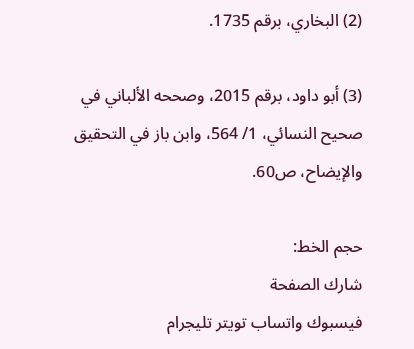(2) البخاري، برقم 1735.

(3) أبو داود، برقم 2015، وصححه الألباني في صحيح النسائي، 1/ 564، وابن باز في التحقيق والإيضاح، ص60.

حجم الخط:
شارك الصفحة
فيسبوك واتساب تويتر تليجرام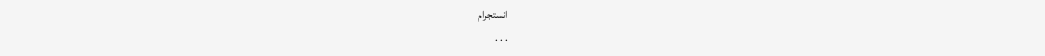انستجرام
. . .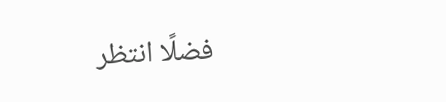فضلًا انتظر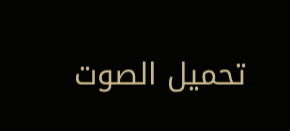تحميل الصوت